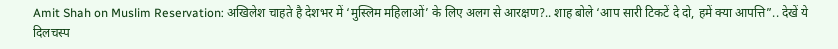Amit Shah on Muslim Reservation: अखिलेश चाहते है देशभर में ‘मुस्लिम महिलाओं’ के लिए अलग से आरक्षण?.. शाह बोले ‘आप सारी टिकटें दे दो, हमें क्या आपत्ति”.. देखें ये दिलचस्प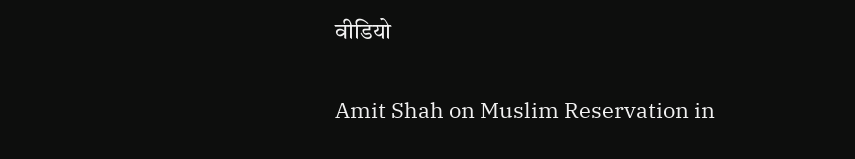वीडियो

Amit Shah on Muslim Reservation in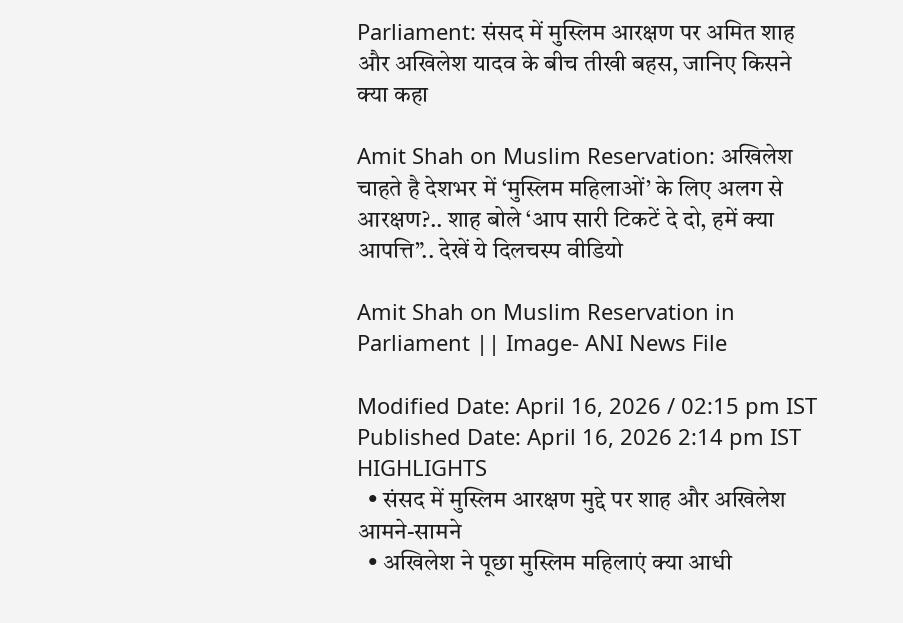Parliament: संसद में मुस्लिम आरक्षण पर अमित शाह और अखिलेश यादव के बीच तीखी बहस, जानिए किसने क्या कहा

Amit Shah on Muslim Reservation: अखिलेश चाहते है देशभर में ‘मुस्लिम महिलाओं’ के लिए अलग से आरक्षण?.. शाह बोले ‘आप सारी टिकटें दे दो, हमें क्या आपत्ति”.. देखें ये दिलचस्प वीडियो

Amit Shah on Muslim Reservation in Parliament || Image- ANI News File

Modified Date: April 16, 2026 / 02:15 pm IST
Published Date: April 16, 2026 2:14 pm IST
HIGHLIGHTS
  • संसद में मुस्लिम आरक्षण मुद्दे पर शाह और अखिलेश आमने-सामने
  • अखिलेश ने पूछा मुस्लिम महिलाएं क्या आधी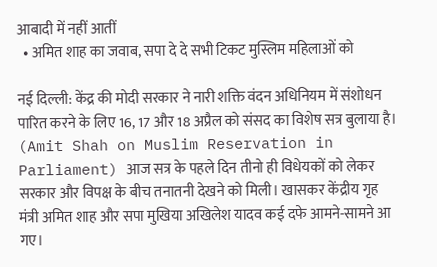आबादी में नहीं आतीं
  • अमित शाह का जवाब, सपा दे दे सभी टिकट मुस्लिम महिलाओं को

नई दिल्ली: केंद्र की मोदी सरकार ने नारी शक्ति वंदन अधिनियम में संशोधन पारित करने के लिए 16, 17 और 18 अप्रैल को संसद का विशेष सत्र बुलाया है। (Amit Shah on Muslim Reservation in Parliament) आज सत्र के पहले दिन तीनो ही विधेयकों को लेकर सरकार और विपक्ष के बीच तनातनी देखने को मिली। खासकर केंद्रीय गृह मंत्री अमित शाह और सपा मुखिया अखिलेश यादव कई दफे आमने-सामने आ गए।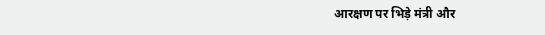आरक्षण पर भिड़े मंत्री और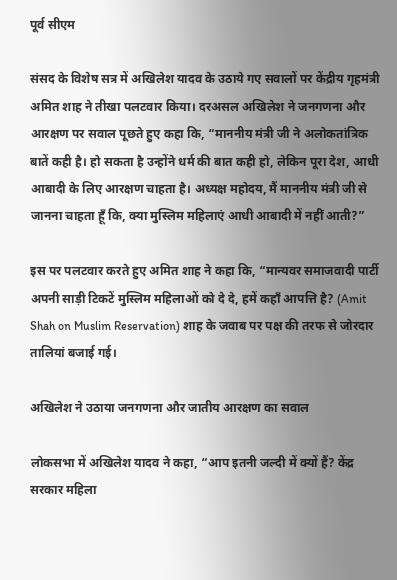पूर्व सीएम

संसद के विशेष सत्र में अखिलेश यादव के उठाये गए सवालों पर केंद्रीय गृहमंत्री अमित शाह ने तीखा पलटवार किया। दरअसल अखिलेश ने जनगणना और आरक्षण पर सवाल पूछते हुए कहा कि, “माननीय मंत्री जी ने अलोकतांत्रिक बातें कही है। हो सकता है उन्होंने धर्म की बात कही हो, लेकिन पूरा देश, आधी आबादी के लिए आरक्षण चाहता है। अध्यक्ष महोदय, मैं माननीय मंत्री जी से जानना चाहता हूँ कि, क्या मुस्लिम महिलाएं आधी आबादी में नहीं आती?”

इस पर पलटवार करते हुए अमित शाह ने कहा कि, “मान्यवर समाजवादी पार्टी अपनी साड़ी टिकटें मुस्लिम महिलाओं को दे दे, हमें कहाँ आपत्ति है? (Amit Shah on Muslim Reservation) शाह के जवाब पर पक्ष की तरफ से जोरदार तालियां बजाई गई।

अखिलेश ने उठाया जनगणना और जातीय आरक्षण का सवाल

लोकसभा में अखिलेश यादव ने कहा, “आप इतनी जल्दी में क्यों हैं? केंद्र सरकार महिला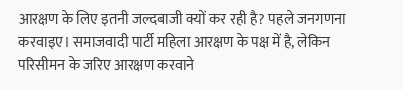आरक्षण के लिए इतनी जल्दबाजी क्यों कर रही है? पहले जनगणना करवाइए। समाजवादी पार्टी महिला आरक्षण के पक्ष में है, लेकिन परिसीमन के जरिए आरक्षण करवाने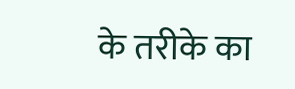के तरीके का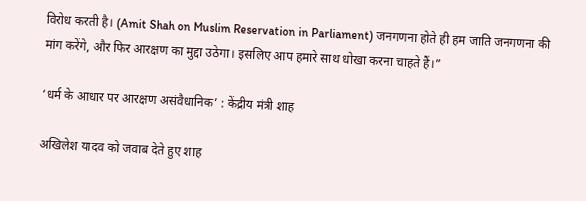विरोध करती है। (Amit Shah on Muslim Reservation in Parliament) जनगणना होते ही हम जाति जनगणना की मांग करेंगे, और फिर आरक्षण का मुद्दा उठेगा। इसलिए आप हमारे साथ धोखा करना चाहते हैं।”

‘धर्म के आधार पर आरक्षण असंवैधानिक’ : केंद्रीय मंत्री शाह

अखिलेश यादव को जवाब देते हुए शाह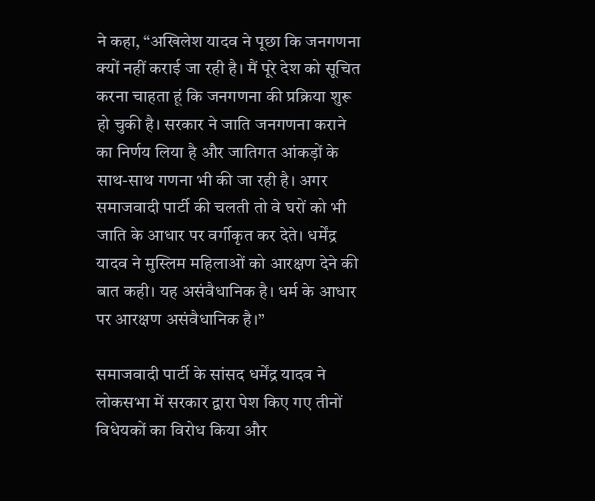ने कहा, “अखिलेश यादव ने पूछा कि जनगणना क्यों नहीं कराई जा रही है। मैं पूरे देश को सूचित करना चाहता हूं कि जनगणना की प्रक्रिया शुरू हो चुकी है। सरकार ने जाति जनगणना कराने का निर्णय लिया है और जातिगत आंकड़ों के साथ-साथ गणना भी की जा रही है। अगर समाजवादी पार्टी की चलती तो वे घरों को भी जाति के आधार पर वर्गीकृत कर देते। धर्मेंद्र यादव ने मुस्लिम महिलाओं को आरक्षण देने की बात कही। यह असंवैधानिक है। धर्म के आधार पर आरक्षण असंवैधानिक है।”

समाजवादी पार्टी के सांसद धर्मेंद्र यादव ने लोकसभा में सरकार द्वारा पेश किए गए तीनों विधेयकों का विरोध किया और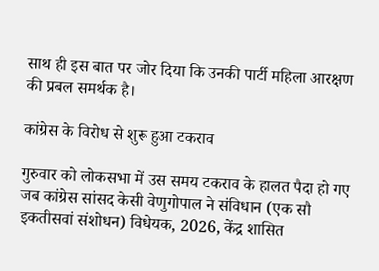साथ ही इस बात पर जोर दिया कि उनकी पार्टी महिला आरक्षण की प्रबल समर्थक है।

कांग्रेस के विरोध से शुरू हुआ टकराव

गुरुवार को लोकसभा में उस समय टकराव के हालत पैदा हो गए जब कांग्रेस सांसद केसी वेणुगोपाल ने संविधान (एक सौ इकतीसवां संशोधन) विधेयक, 2026, केंद्र शासित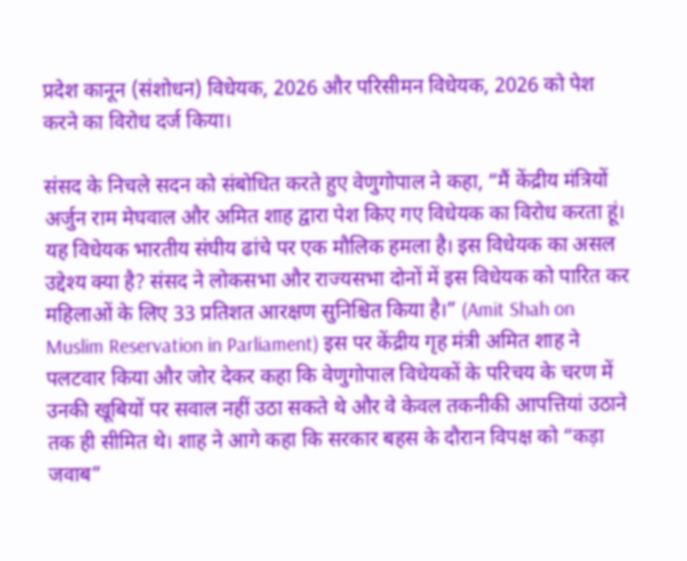प्रदेश कानून (संशोधन) विधेयक, 2026 और परिसीमन विधेयक, 2026 को पेश करने का विरोध दर्ज किया।

संसद के निचले सदन को संबोधित करते हुए वेणुगोपाल ने कहा, “मैं केंद्रीय मंत्रियों अर्जुन राम मेघवाल और अमित शाह द्वारा पेश किए गए विधेयक का विरोध करता हूं। यह विधेयक भारतीय संघीय ढांचे पर एक मौलिक हमला है। इस विधेयक का असल उद्देश्य क्या है? संसद ने लोकसभा और राज्यसभा दोनों में इस विधेयक को पारित कर महिलाओं के लिए 33 प्रतिशत आरक्षण सुनिश्चित किया है।” (Amit Shah on Muslim Reservation in Parliament) इस पर केंद्रीय गृह मंत्री अमित शाह ने पलटवार किया और जोर देकर कहा कि वेणुगोपाल विधेयकों के परिचय के चरण में उनकी खूबियों पर सवाल नहीं उठा सकते थे और वे केवल तकनीकी आपत्तियां उठाने तक ही सीमित थे। शाह ने आगे कहा कि सरकार बहस के दौरान विपक्ष को “कड़ा जवाब”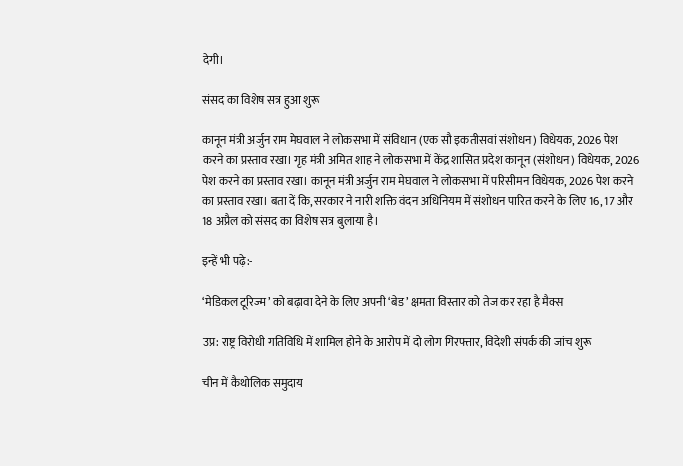देगी।

संसद का विशेष सत्र हुआ शुरू

कानून मंत्री अर्जुन राम मेघवाल ने लोकसभा में संविधान (एक सौ इकतीसवां संशोधन) विधेयक, 2026 पेश करने का प्रस्ताव रखा। गृह मंत्री अमित शाह ने लोकसभा में केंद्र शासित प्रदेश कानून (संशोधन) विधेयक, 2026 पेश करने का प्रस्ताव रखा। कानून मंत्री अर्जुन राम मेघवाल ने लोकसभा में परिसीमन विधेयक, 2026 पेश करने का प्रस्ताव रखा। बता दें कि, सरकार ने नारी शक्ति वंदन अधिनियम में संशोधन पारित करने के लिए 16, 17 और 18 अप्रैल को संसद का विशेष सत्र बुलाया है।

इन्हें भी पढ़े:-

‘मेडिकल टूरिज्म’ को बढ़ावा देने के लिए अपनी ‘बेड’ क्षमता विस्तार को तेज कर रहा है मैक्स

उप्र: राष्ट्र विरोधी गतिविधि में शामिल होने के आरोप में दो लोग गिरफ्तार, विदेशी संपर्क की जांच शुरू

चीन में कैथोलिक समुदाय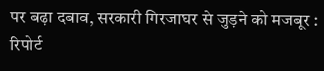पर बढ़ा दबाव, सरकारी गिरजाघर से जुड़ने को मजबूर : रिपोर्ट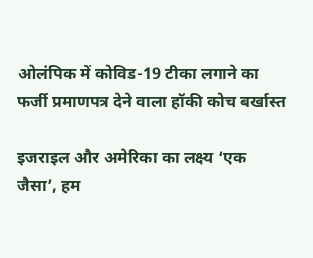ओलंपिक में कोविड-19 टीका लगाने का फर्जी प्रमाणपत्र देने वाला हॉकी कोच बर्खास्त

इजराइल और अमेरिका का लक्ष्य ‘एक जैसा’, हम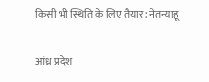किसी भी स्थिति के लिए तैयार: नेतन्याहू

आंध्र प्रदेश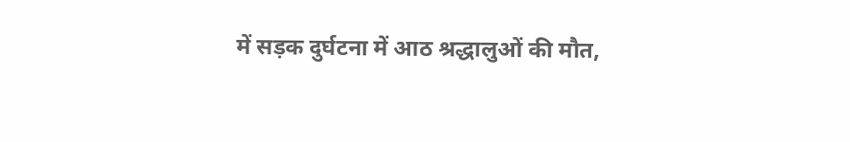में सड़क दुर्घटना में आठ श्रद्धालुओं की मौत,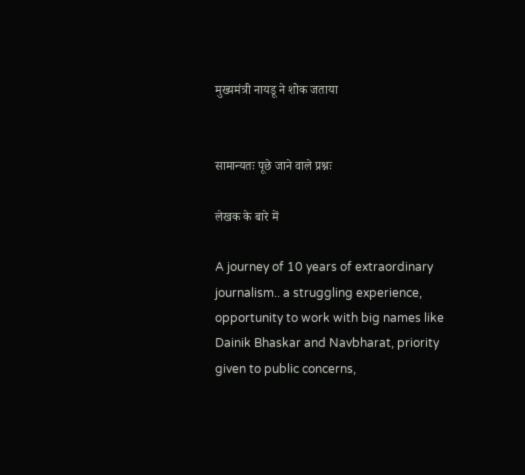मुख्यमंत्री नायडू ने शोक जताया


सामान्यतः पूछे जाने वाले प्रश्नः

लेखक के बारे में

A journey of 10 years of extraordinary journalism.. a struggling experience, opportunity to work with big names like Dainik Bhaskar and Navbharat, priority given to public concerns,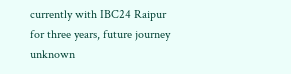currently with IBC24 Raipur for three years, future journey unknown